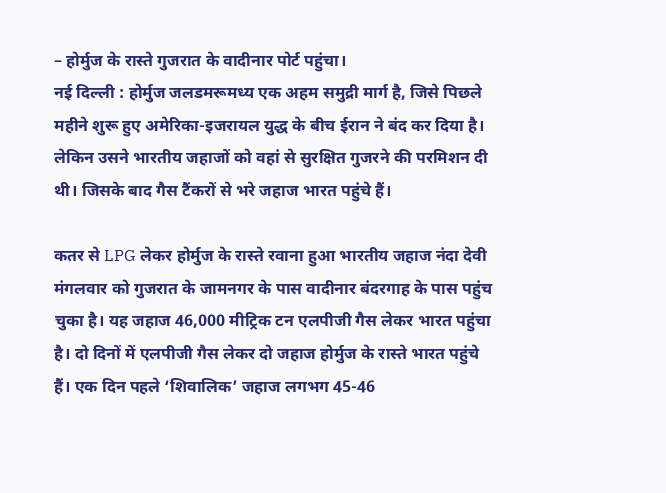– होर्मुज के रास्ते गुजरात के वादीनार पोर्ट पहुंचा।
नई दिल्ली : होर्मुज जलडमरूमध्य एक अहम समुद्री मार्ग है, जिसे पिछले महीने शुरू हुए अमेरिका-इजरायल युद्ध के बीच ईरान ने बंद कर दिया है। लेकिन उसने भारतीय जहाजों को वहां से सुरक्षित गुजरने की परमिशन दी थी। जिसके बाद गैस टैंकरों से भरे जहाज भारत पहुंचे हैं।

कतर से LPG लेकर होर्मुज के रास्ते रवाना हुआ भारतीय जहाज नंदा देवी मंगलवार को गुजरात के जामनगर के पास वादीनार बंदरगाह के पास पहुंच चुका है। यह जहाज 46,000 मीट्रिक टन एलपीजी गैस लेकर भारत पहुंचा है। दो दिनों में एलपीजी गैस लेकर दो जहाज होर्मुज के रास्ते भारत पहुंचे हैं। एक दिन पहले ‘शिवालिक’ जहाज लगभग 45-46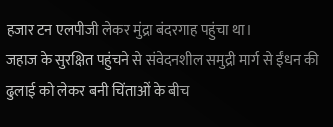हजार टन एलपीजी लेकर मुंद्रा बंदरगाह पहुंचा था।
जहाज के सुरक्षित पहुंचने से संवेदनशील समुद्री मार्ग से ईंधन की ढुलाई को लेकर बनी चिंताओं के बीच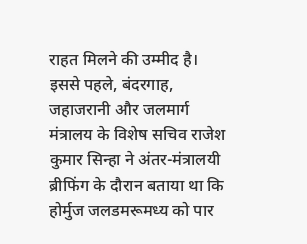राहत मिलने की उम्मीद है। इससे पहले, बंदरगाह, जहाजरानी और जलमार्ग मंत्रालय के विशेष सचिव राजेश कुमार सिन्हा ने अंतर-मंत्रालयी ब्रीफिंग के दौरान बताया था कि होर्मुज जलडमरूमध्य को पार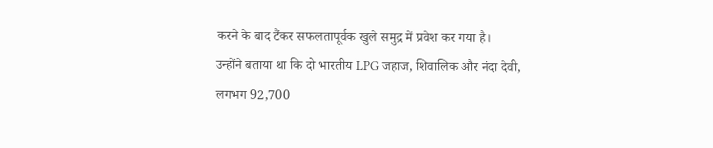करने के बाद टैंकर सफलतापूर्वक खुले समुद्र में प्रवेश कर गया है।
उन्होंने बताया था कि दो भारतीय LPG जहाज, शिवालिक और नंदा देवी, लगभग 92,700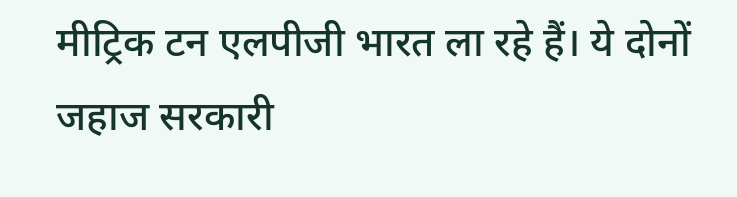मीट्रिक टन एलपीजी भारत ला रहे हैं। ये दोनों जहाज सरकारी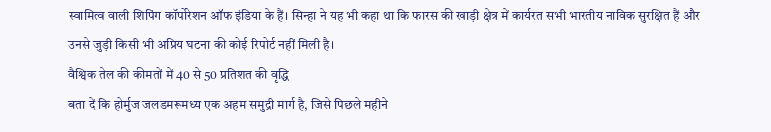स्वामित्व वाली शिपिंग कॉर्पोरेशन ऑफ इंडिया के हैं। सिन्हा ने यह भी कहा था कि फारस की खाड़ी क्षेत्र में कार्यरत सभी भारतीय नाविक सुरक्षित हैं और उनसे जुड़ी किसी भी अप्रिय घटना की कोई रिपोर्ट नहीं मिली है।
वैश्विक तेल की कीमतों में 40 से 50 प्रतिशत की वृद्धि
बता दें कि होर्मुज जलडमरूमध्य एक अहम समुद्री मार्ग है, जिसे पिछले महीने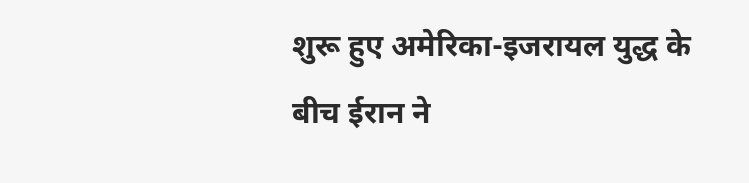शुरू हुए अमेरिका-इजरायल युद्ध के बीच ईरान ने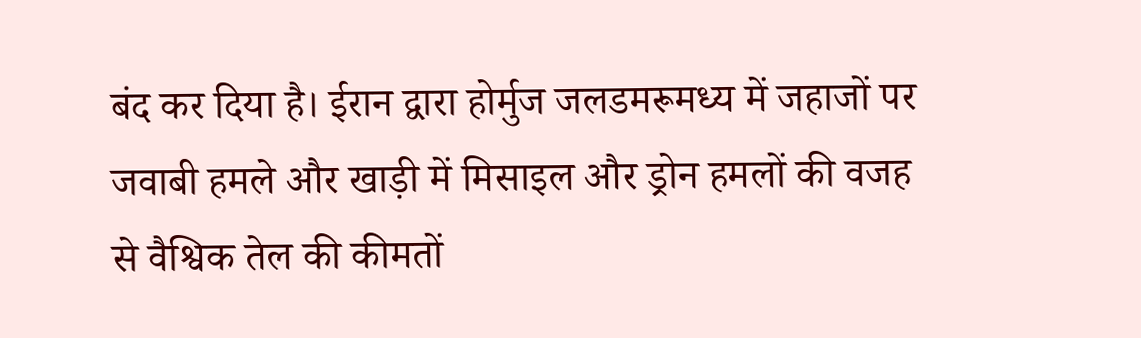बंद कर दिया है। ईरान द्वारा होर्मुज जलडमरूमध्य में जहाजों पर जवाबी हमले और खाड़ी में मिसाइल और ड्रोन हमलों की वजह से वैश्विक तेल की कीमतों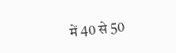में 40 से 50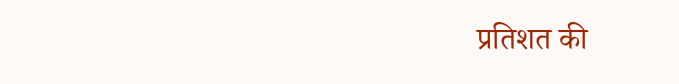प्रतिशत की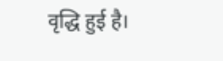वृद्धि हुई है।